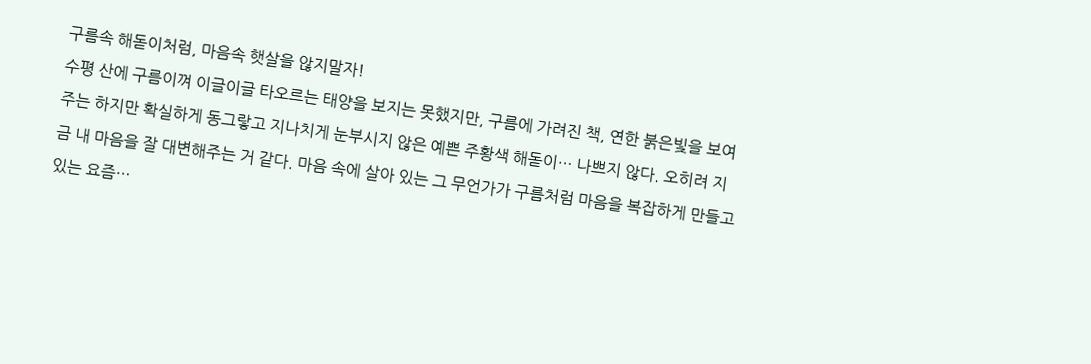구름속 해돋이처럼, 마음속 햇살을 않지말자!
수평 산에 구름이껴 이글이글 타오르는 태양을 보지는 못했지만, 구름에 가려진 책, 연한 붉은빛을 보여 주는 하지만 확실하게 동그랗고 지나치게 눈부시지 않은 예쁜 주황색 해돋이… 나쁘지 않다. 오히려 지금 내 마음을 잘 대변해주는 거 같다. 마음 속에 살아 있는 그 무언가가 구름처럼 마음을 복잡하게 만들고 있는 요즘…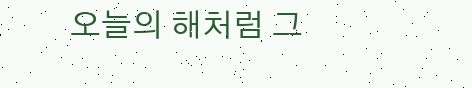오늘의 해처럼 그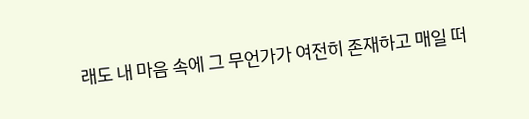래도 내 마음 속에 그 무언가가 여전히 존재하고 매일 떠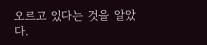오르고 있다는 것을 알았다.